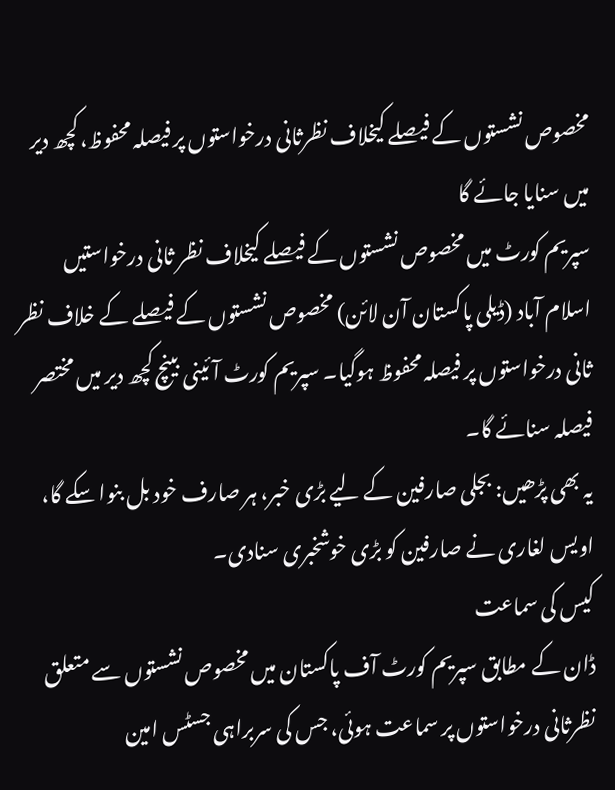مخصوص نشستوں کے فیصلے کیخلاف نظرثانی درخواستوں پر فیصلہ محفوظ، کچھ دیر میں سنایا جائے گا
سپریم کورٹ میں مخصوص نشستوں کے فیصلے کیخلاف نظر ثانی درخواستیں
اسلام آباد (ڈیلی پاکستان آن لائن) مخصوص نشستوں کے فیصلے کے خلاف نظر ثانی درخواستوں پر فیصلہ محفوظ ہوگیا۔ سپریم کورٹ آئینی بینچ کچھ دیر میں مختصر فیصلہ سنائے گا۔
یہ بھی پڑھیں: بجلی صارفین کے لیے بڑی خبر، ہر صارف خود بل بنوا سکے گا، اویس لغاری نے صارفین کو بڑی خوشخبری سنادی۔
کیس کی سماعت
ڈان کے مطابق سپریم کورٹ آف پاکستان میں مخصوص نشستوں سے متعلق نظرثانی درخواستوں پر سماعت ہوئی، جس کی سربراہی جسٹس امین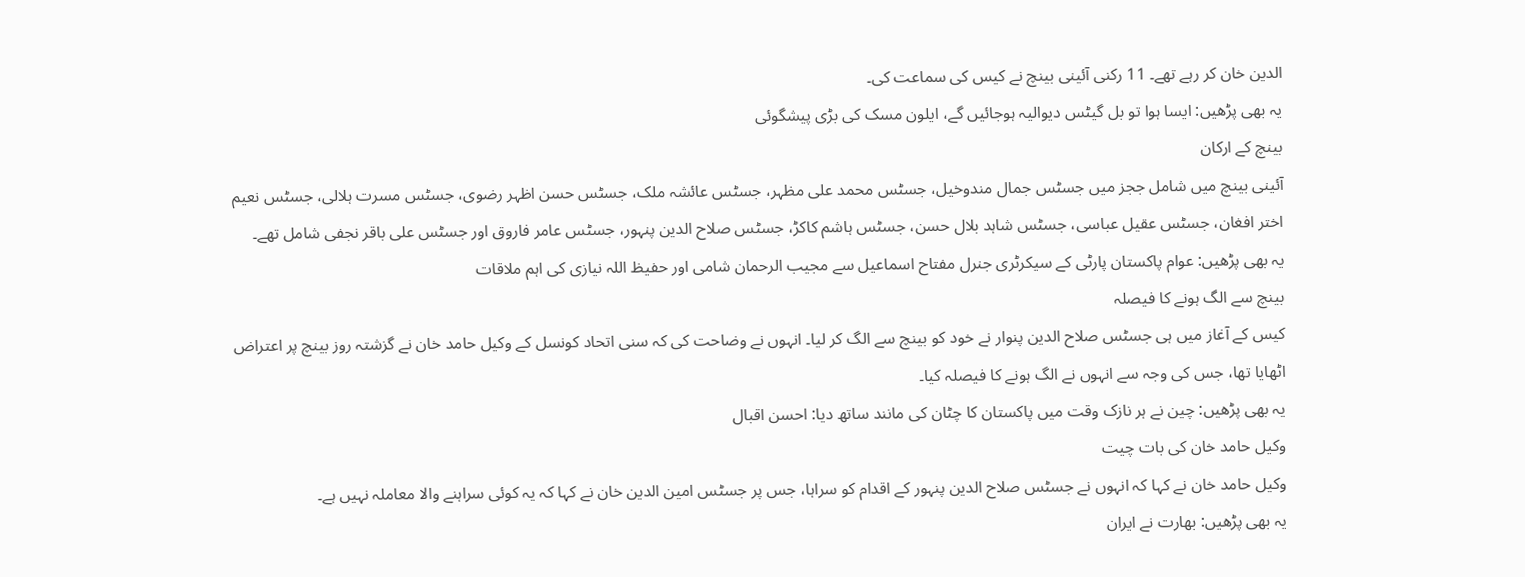الدین خان کر رہے تھے۔ 11 رکنی آئینی بینچ نے کیس کی سماعت کی۔
یہ بھی پڑھیں: ایسا ہوا تو بل گیٹس دیوالیہ ہوجائیں گے، ایلون مسک کی بڑی پیشگوئی
بینچ کے ارکان
آئینی بینچ میں شامل ججز میں جسٹس جمال مندوخیل، جسٹس محمد علی مظہر، جسٹس عائشہ ملک، جسٹس حسن اظہر رضوی، جسٹس مسرت ہلالی، جسٹس نعیم اختر افغان، جسٹس عقیل عباسی، جسٹس شاہد بلال حسن، جسٹس ہاشم کاکڑ، جسٹس صلاح الدین پنہور، جسٹس عامر فاروق اور جسٹس علی باقر نجفی شامل تھے۔
یہ بھی پڑھیں: عوام پاکستان پارٹی کے سیکرٹری جنرل مفتاح اسماعیل سے مجیب الرحمان شامی اور حفیظ اللہ نیازی کی اہم ملاقات
بینچ سے الگ ہونے کا فیصلہ
کیس کے آغاز میں ہی جسٹس صلاح الدین پنوار نے خود کو بینچ سے الگ کر لیا۔ انہوں نے وضاحت کی کہ سنی اتحاد کونسل کے وکیل حامد خان نے گزشتہ روز بینچ پر اعتراض اٹھایا تھا، جس کی وجہ سے انہوں نے الگ ہونے کا فیصلہ کیا۔
یہ بھی پڑھیں: چین نے ہر نازک وقت میں پاکستان کا چٹان کی مانند ساتھ دیا: احسن اقبال
وکیل حامد خان کی بات چیت
وکیل حامد خان نے کہا کہ انہوں نے جسٹس صلاح الدین پنہور کے اقدام کو سراہا، جس پر جسٹس امین الدین خان نے کہا کہ یہ کوئی سراہنے والا معاملہ نہیں ہے۔
یہ بھی پڑھیں: بھارت نے ایران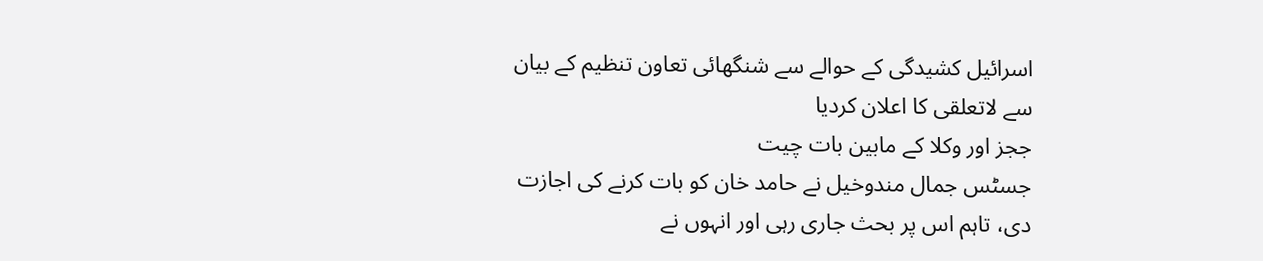اسرائیل کشیدگی کے حوالے سے شنگھائی تعاون تنظیم کے بیان سے لاتعلقی کا اعلان کردیا
ججز اور وکلا کے مابین بات چیت
جسٹس جمال مندوخیل نے حامد خان کو بات کرنے کی اجازت دی، تاہم اس پر بحث جاری رہی اور انہوں نے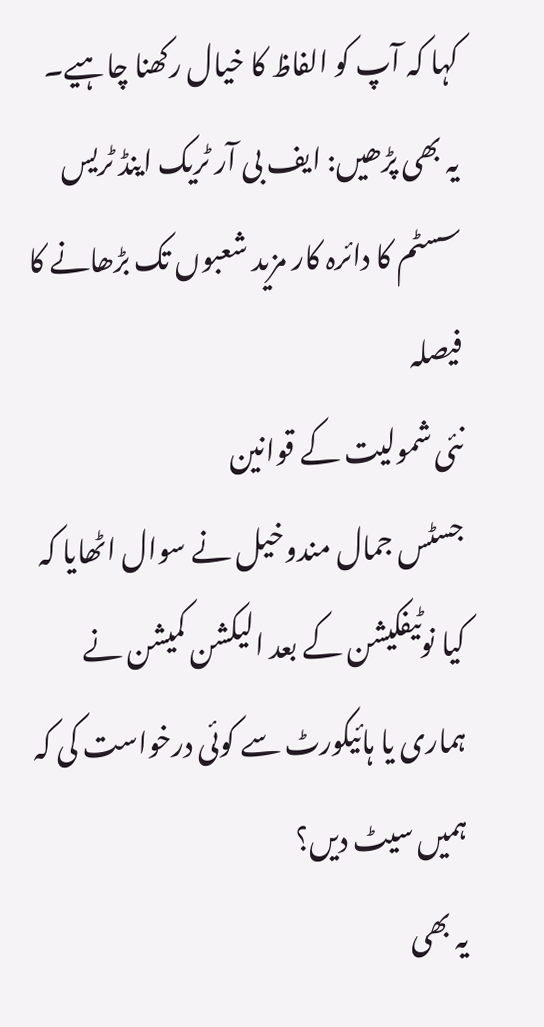کہا کہ آپ کو الفاظ کا خیال رکھنا چاہیے۔
یہ بھی پڑھیں: ایف بی آر ٹریک اینڈ ٹریس سسٹم کا دائرہ کار مزید شعبوں تک بڑھانے کا فیصلہ
نئی شمولیت کے قوانین
جسٹس جمال مندوخیل نے سوال اٹھایا کہ کیا نوٹیفکیشن کے بعد الیکشن کمیشن نے ہماری یا ہائیکورٹ سے کوئی درخواست کی کہ ہمیں سیٹ دیں؟
یہ بھی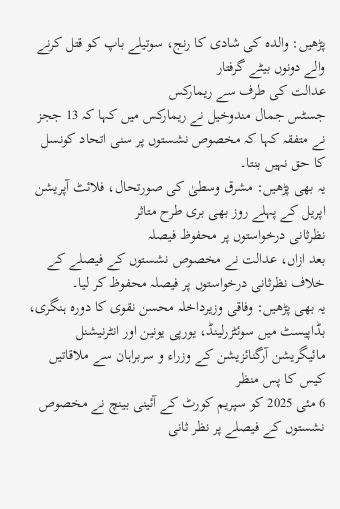پڑھیں: والدہ کی شادی کا رنج، سوتیلے باپ کو قتل کرنے والے دونوں بیٹے گرفتار
عدالت کی طرف سے ریمارکس
جسٹس جمال مندوخیل نے ریمارکس میں کہا کہ 13 ججز نے متفقہ کہا کہ مخصوص نشستوں پر سنی اتحاد کونسل کا حق نہیں بنتا۔
یہ بھی پڑھیں: مشرق وسطیٰ کی صورتحال، فلائٹ آپریشن اپریل کے پہلے روز بھی بری طرح متاثر
نظرثانی درخواستوں پر محفوظ فیصلہ
بعد ازاں، عدالت نے مخصوص نشستوں کے فیصلے کے خلاف نظرثانی درخواستوں پر فیصلہ محفوظ کر لیا۔
یہ بھی پڑھیں: وفاقی وزیرداخلہ محسن نقوی کا دورہ ہنگری، بڈاپیسٹ میں سوئٹزرلینڈ، یورپی یونین اور انٹرنیشنل مائیگریشن آرگنائزیشن کے وزراء و سربراہان سے ملاقاتیں
کیس کا پس منظر
6 مئی 2025 کو سپریم کورٹ کے آئینی بینچ نے مخصوص نشستوں کے فیصلے پر نظر ثانی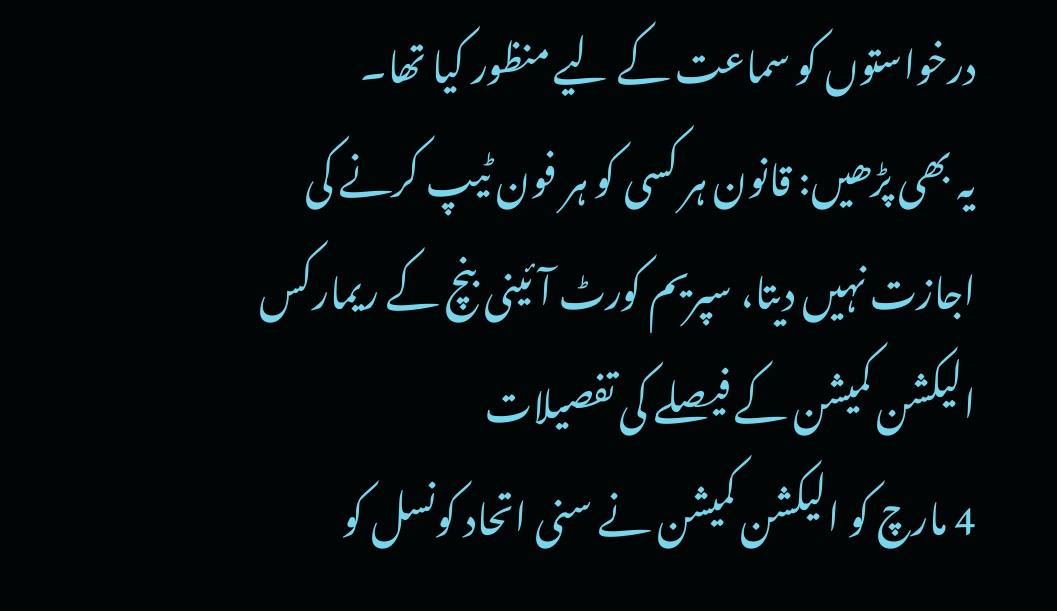درخواستوں کو سماعت کے لیے منظور کیا تھا۔
یہ بھی پڑھیں: قانون ہر کسی کو ہر فون ٹیپ کرنے کی اجازت نہیں دیتا، سپریم کورٹ آئینی بنچ کے ریمارکس
الیکشن کمیشن کے فیصلے کی تفصیلات
4 مارچ کو الیکشن کمیشن نے سنی اتحاد کونسل کو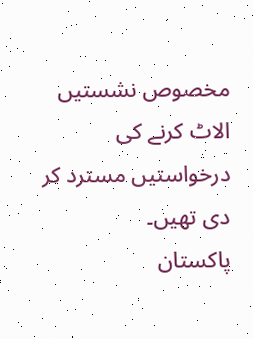مخصوص نشستیں الاٹ کرنے کی درخواستیں مسترد کر دی تھیں۔
پاکستان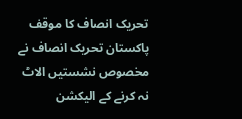تحریک انصاف کا موقف
پاکستان تحریک انصاف نے مخصوص نشستیں الاٹ نہ کرنے کے الیکشن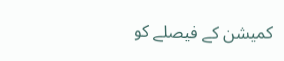کمیشن کے فیصلے کو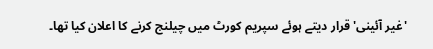'غیر آئینی' قرار دیتے ہوئے سپریم کورٹ میں چیلنج کرنے کا اعلان کیا تھا۔